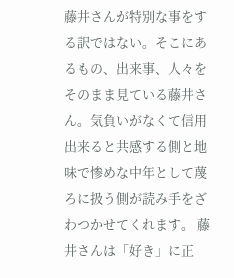藤井さんが特別な事をする訳ではない。そこにあるもの、出来事、人々をそのまま見ている藤井さん。気負いがなくて信用出来ると共感する側と地味で惨めな中年として蔑ろに扱う側が読み手をざわつかせてくれます。 藤井さんは「好き」に正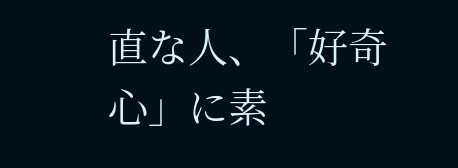直な人、「好奇心」に素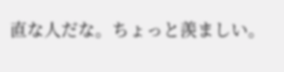直な人だな。ちょっと羨ましい。